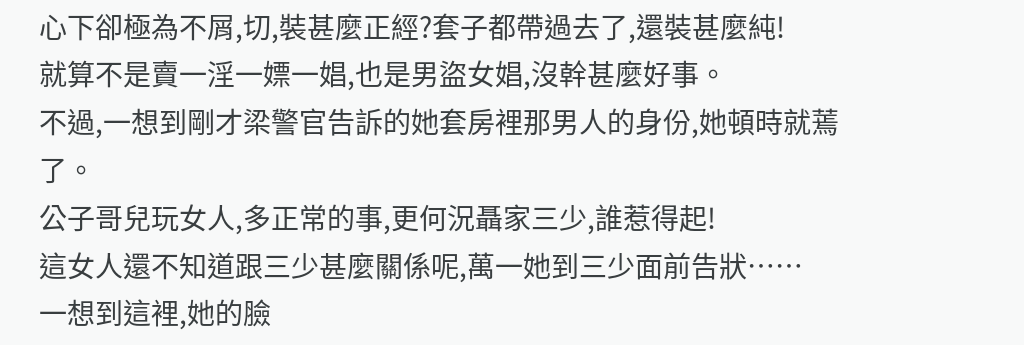心下卻極為不屑,切,裝甚麼正經?套子都帶過去了,還裝甚麼純!
就算不是賣一淫一嫖一娼,也是男盜女娼,沒幹甚麼好事。
不過,一想到剛才梁警官告訴的她套房裡那男人的身份,她頓時就蔫了。
公子哥兒玩女人,多正常的事,更何況聶家三少,誰惹得起!
這女人還不知道跟三少甚麼關係呢,萬一她到三少面前告狀……
一想到這裡,她的臉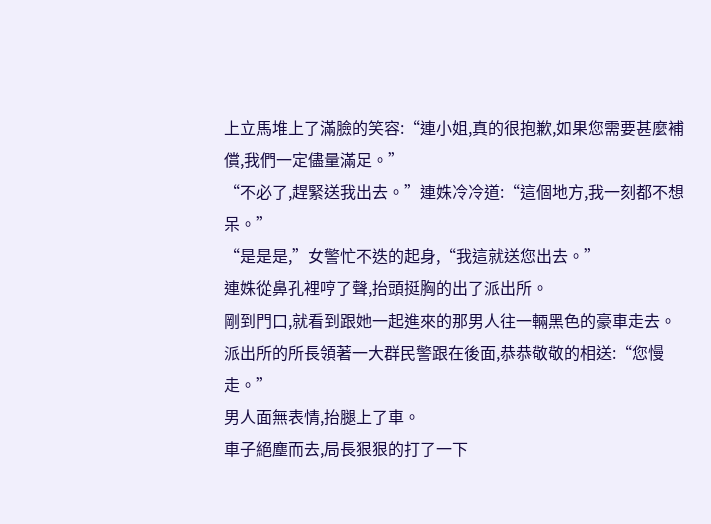上立馬堆上了滿臉的笑容:“連小姐,真的很抱歉,如果您需要甚麼補償,我們一定儘量滿足。”
“不必了,趕緊送我出去。”連姝冷冷道:“這個地方,我一刻都不想呆。”
“是是是,”女警忙不迭的起身,“我這就送您出去。”
連姝從鼻孔裡哼了聲,抬頭挺胸的出了派出所。
剛到門口,就看到跟她一起進來的那男人往一輛黑色的豪車走去。
派出所的所長領著一大群民警跟在後面,恭恭敬敬的相送:“您慢走。”
男人面無表情,抬腿上了車。
車子絕塵而去,局長狠狠的打了一下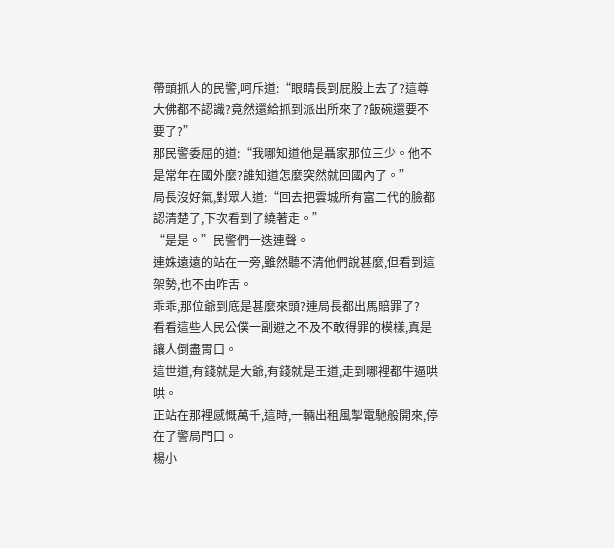帶頭抓人的民警,呵斥道:“眼睛長到屁股上去了?這尊大佛都不認識?竟然還給抓到派出所來了?飯碗還要不要了?”
那民警委屈的道:“我哪知道他是聶家那位三少。他不是常年在國外麼?誰知道怎麼突然就回國內了。”
局長沒好氣,對眾人道:“回去把雲城所有富二代的臉都認清楚了,下次看到了繞著走。”
“是是。”民警們一迭連聲。
連姝遠遠的站在一旁,雖然聽不清他們說甚麼,但看到這架勢,也不由咋舌。
乖乖,那位爺到底是甚麼來頭?連局長都出馬賠罪了?
看看這些人民公僕一副避之不及不敢得罪的模樣,真是讓人倒盡胃口。
這世道,有錢就是大爺,有錢就是王道,走到哪裡都牛逼哄哄。
正站在那裡感慨萬千,這時,一輛出租風掣電馳般開來,停在了警局門口。
楊小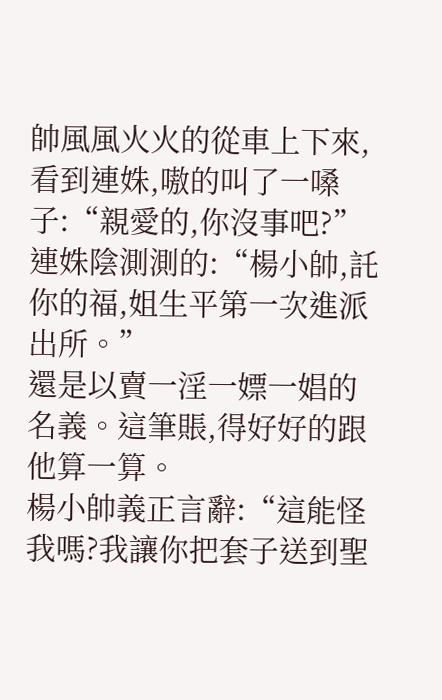帥風風火火的從車上下來,看到連姝,嗷的叫了一嗓子:“親愛的,你沒事吧?”
連姝陰測測的:“楊小帥,託你的福,姐生平第一次進派出所。”
還是以賣一淫一嫖一娼的名義。這筆賬,得好好的跟他算一算。
楊小帥義正言辭:“這能怪我嗎?我讓你把套子送到聖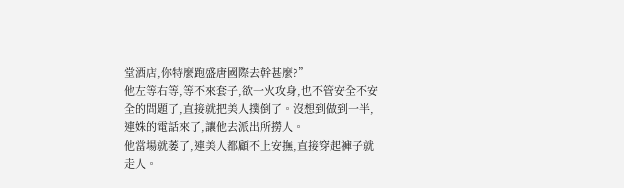堂酒店,你特麼跑盛唐國際去幹甚麼?”
他左等右等,等不來套子,欲一火攻身,也不管安全不安全的問題了,直接就把美人撲倒了。沒想到做到一半,連姝的電話來了,讓他去派出所撈人。
他當場就萎了,連美人都顧不上安撫,直接穿起褲子就走人。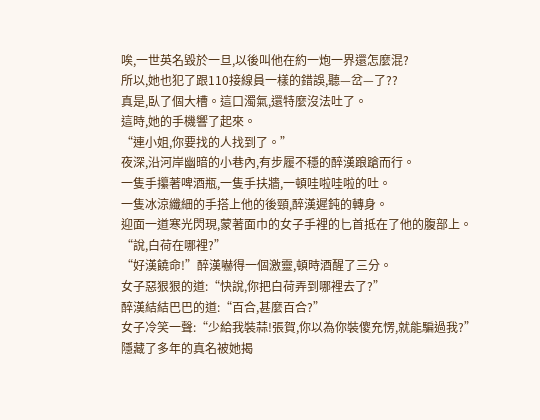唉,一世英名毀於一旦,以後叫他在約一炮一界還怎麼混?
所以,她也犯了跟110接線員一樣的錯誤,聽—岔—了??
真是,臥了個大槽。這口濁氣,還特麼沒法吐了。
這時,她的手機響了起來。
“連小姐,你要找的人找到了。”
夜深,沿河岸幽暗的小巷內,有步履不穩的醉漢踉蹌而行。
一隻手攥著啤酒瓶,一隻手扶牆,一頓哇啦哇啦的吐。
一隻冰涼纖細的手搭上他的後頸,醉漢遲鈍的轉身。
迎面一道寒光閃現,蒙著面巾的女子手裡的匕首抵在了他的腹部上。
“說,白荷在哪裡?”
“好漢饒命!”醉漢嚇得一個激靈,頓時酒醒了三分。
女子惡狠狠的道:“快說,你把白荷弄到哪裡去了?”
醉漢結結巴巴的道:“百合,甚麼百合?”
女子冷笑一聲:“少給我裝蒜!張賀,你以為你裝傻充愣,就能騙過我?”
隱藏了多年的真名被她揭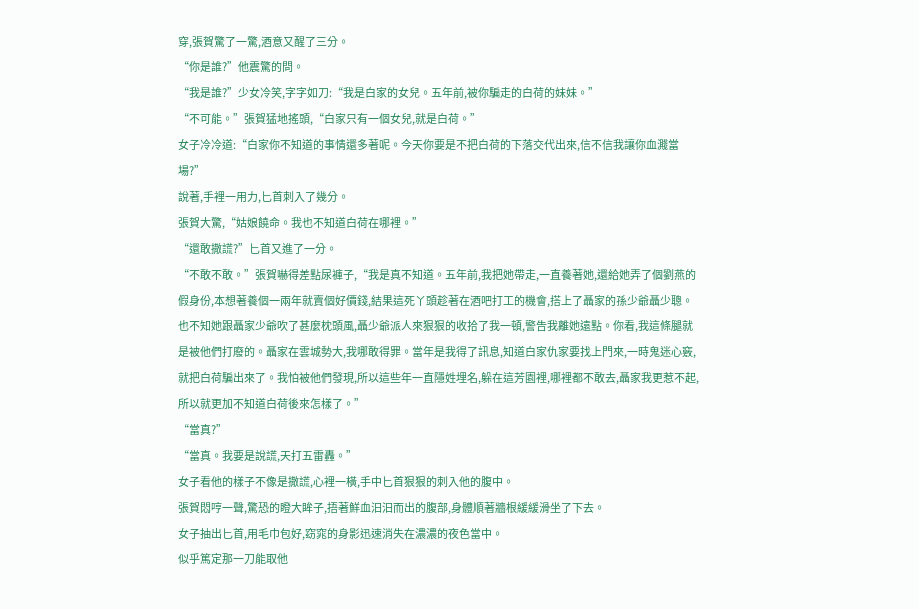穿,張賀驚了一驚,酒意又醒了三分。
“你是誰?”他震驚的問。
“我是誰?”少女冷笑,字字如刀:“我是白家的女兒。五年前,被你騙走的白荷的妹妹。”
“不可能。”張賀猛地搖頭,“白家只有一個女兒,就是白荷。”
女子冷冷道:“白家你不知道的事情還多著呢。今天你要是不把白荷的下落交代出來,信不信我讓你血濺當場?”
說著,手裡一用力,匕首刺入了幾分。
張賀大驚,“姑娘饒命。我也不知道白荷在哪裡。”
“還敢撒謊?”匕首又進了一分。
“不敢不敢。”張賀嚇得差點尿褲子,“我是真不知道。五年前,我把她帶走,一直養著她,還給她弄了個劉燕的假身份,本想著養個一兩年就賣個好價錢,結果這死丫頭趁著在酒吧打工的機會,搭上了聶家的孫少爺聶少聰。也不知她跟聶家少爺吹了甚麼枕頭風,聶少爺派人來狠狠的收拾了我一頓,警告我離她遠點。你看,我這條腿就是被他們打廢的。聶家在雲城勢大,我哪敢得罪。當年是我得了訊息,知道白家仇家要找上門來,一時鬼迷心竅,就把白荷騙出來了。我怕被他們發現,所以這些年一直隱姓埋名,躲在這芳園裡,哪裡都不敢去,聶家我更惹不起,所以就更加不知道白荷後來怎樣了。”
“當真?”
“當真。我要是說謊,天打五雷轟。”
女子看他的樣子不像是撒謊,心裡一橫,手中匕首狠狠的刺入他的腹中。
張賀悶哼一聲,驚恐的瞪大眸子,捂著鮮血汩汩而出的腹部,身體順著牆根緩緩滑坐了下去。
女子抽出匕首,用毛巾包好,窈窕的身影迅速消失在濃濃的夜色當中。
似乎篤定那一刀能取他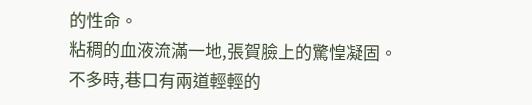的性命。
粘稠的血液流滿一地,張賀臉上的驚惶凝固。
不多時,巷口有兩道輕輕的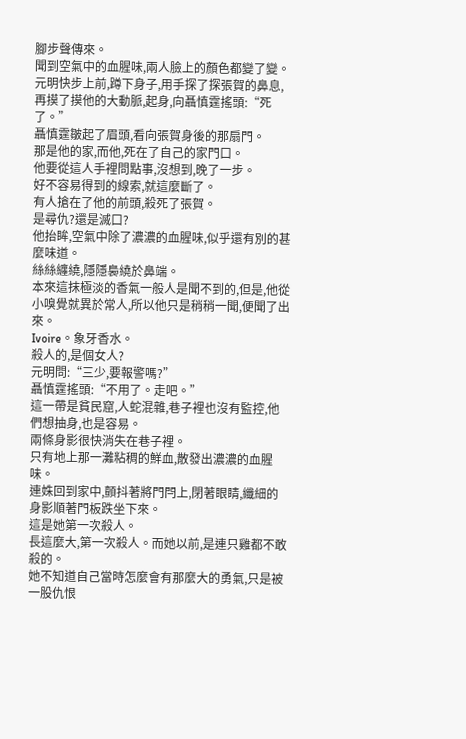腳步聲傳來。
聞到空氣中的血腥味,兩人臉上的顏色都變了變。
元明快步上前,蹲下身子,用手探了探張賀的鼻息,再摸了摸他的大動脈,起身,向聶慎霆搖頭:“死了。”
聶慎霆皺起了眉頭,看向張賀身後的那扇門。
那是他的家,而他,死在了自己的家門口。
他要從這人手裡問點事,沒想到,晚了一步。
好不容易得到的線索,就這麼斷了。
有人搶在了他的前頭,殺死了張賀。
是尋仇?還是滅口?
他抬眸,空氣中除了濃濃的血腥味,似乎還有別的甚麼味道。
絲絲纏繞,隱隱裊繞於鼻端。
本來這抹極淡的香氣一般人是聞不到的,但是,他從小嗅覺就異於常人,所以他只是稍稍一聞,便聞了出來。
Ivoire。象牙香水。
殺人的,是個女人?
元明問:“三少,要報警嗎?”
聶慎霆搖頭:“不用了。走吧。”
這一帶是貧民窟,人蛇混雜,巷子裡也沒有監控,他們想抽身,也是容易。
兩條身影很快消失在巷子裡。
只有地上那一灘粘稠的鮮血,散發出濃濃的血腥味。
連姝回到家中,顫抖著將門閂上,閉著眼睛,纖細的身影順著門板跌坐下來。
這是她第一次殺人。
長這麼大,第一次殺人。而她以前,是連只雞都不敢殺的。
她不知道自己當時怎麼會有那麼大的勇氣,只是被一股仇恨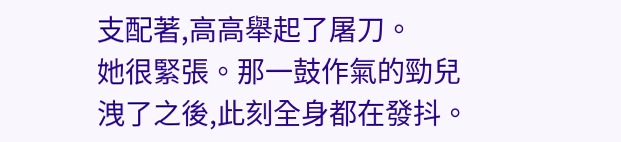支配著,高高舉起了屠刀。
她很緊張。那一鼓作氣的勁兒洩了之後,此刻全身都在發抖。